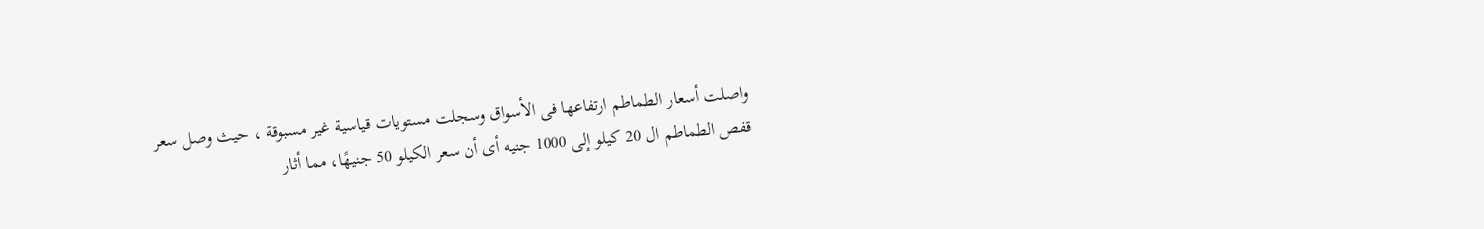واصلت أسعار الطماطم ارتفاعها فى الأسواق وسجلت مستويات قياسية غير مسبوقة ، حيث وصل سعر قفص الطماطم ال 20 كيلو إلى 1000 جنيه أى أن سعر الكيلو 50 جنيهًا، مما أثار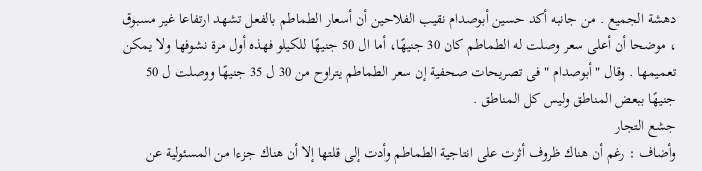دهشة الجميع . من جانبه أكد حسين أبوصدام نقيب الفلاحين أن أسعار الطماطم بالفعل تشهد ارتفاعا غير مسبوق ، موضحا أن أعلى سعر وصلت له الطماطم كان 30 جنيهًا، أما ال 50 جنيهًا للكيلو فهذه أول مرة نشوفها ولا يمكن تعميمها . وقال "أبوصدام " فى تصريحات صحفية إن سعر الطماطم يتراوح من 30 ل 35 جنيهًا ووصلت ل 50 جنيهًا ببعض المناطق وليس كل المناطق .
جشع التجار
وأضاف : رغم أن هناك ظروف أثرت على انتاجية الطماطم وأدت إلى قلتها إلا أن هناك جزءا من المسئولية عن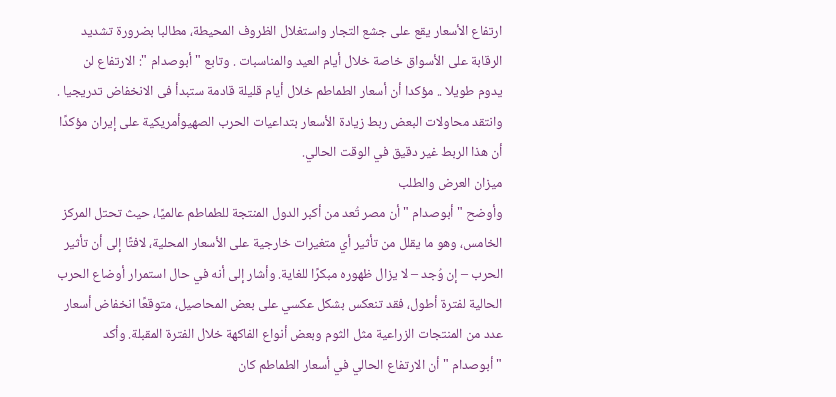ارتفاع الأسعار يقع على جشع التجار واستغلال الظروف المحيطة، مطالبا بضرورة تشديد الرقابة على الأسواق خاصة خلال أيام العيد والمناسبات . وتابع "أبوصدام ": الارتفاع لن يدوم طويلا .. مؤكدا أن أسعار الطماطم خلال أيام قليلة قادمة ستبدأ فى الانخفاض تدريجيا . وانتقد محاولات البعض ربط زيادة الأسعار بتداعيات الحرب الصهيوأمريكية على إيران مؤكدًا أن هذا الربط غير دقيق في الوقت الحالي.
ميزان العرض والطلب
وأوضح "أبوصدام " أن مصر تُعد من أكبر الدول المنتجة للطماطم عالميًا، حيث تحتل المركز الخامس، وهو ما يقلل من تأثير أي متغيرات خارجية على الأسعار المحلية، لافتًا إلى أن تأثير الحرب – إن وُجد – لا يزال ظهوره مبكرًا للغاية. وأشار إلى أنه في حال استمرار أوضاع الحرب الحالية لفترة أطول، فقد تنعكس بشكل عكسي على بعض المحاصيل، متوقعًا انخفاض أسعار عدد من المنتجات الزراعية مثل الثوم وبعض أنواع الفاكهة خلال الفترة المقبلة. وأكد "أبوصدام " أن الارتفاع الحالي في أسعار الطماطم كان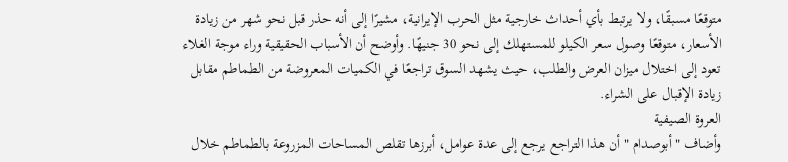متوقعًا مسبقًا، ولا يرتبط بأي أحداث خارجية مثل الحرب الإيرانية، مشيرًا إلى أنه حذر قبل نحو شهر من زيادة الأسعار، متوقعًا وصول سعر الكيلو للمستهلك إلى نحو 30 جنيهًا. وأوضح أن الأسباب الحقيقية وراء موجة الغلاء تعود إلى اختلال ميزان العرض والطلب، حيث يشهد السوق تراجعًا في الكميات المعروضة من الطماطم مقابل زيادة الإقبال على الشراء.
العروة الصيفية
وأضاف "أبوصدام " أن هذا التراجع يرجع إلى عدة عوامل، أبرزها تقلص المساحات المزروعة بالطماطم خلال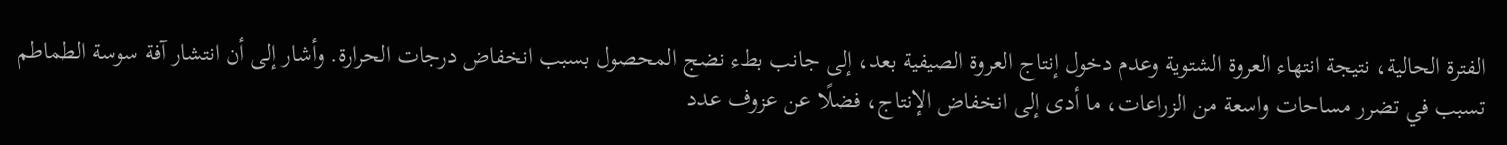الفترة الحالية، نتيجة انتهاء العروة الشتوية وعدم دخول إنتاج العروة الصيفية بعد، إلى جانب بطء نضج المحصول بسبب انخفاض درجات الحرارة. وأشار إلى أن انتشار آفة سوسة الطماطم تسبب في تضرر مساحات واسعة من الزراعات، ما أدى إلى انخفاض الإنتاج، فضلًا عن عزوف عدد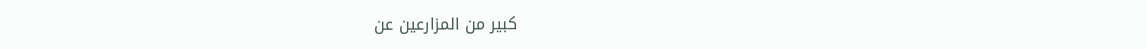كبير من المزارعين عن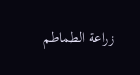زراعة الطماطم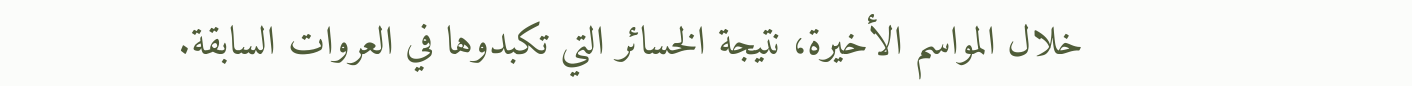خلال المواسم الأخيرة، نتيجة الخسائر التي تكبدوها في العروات السابقة.